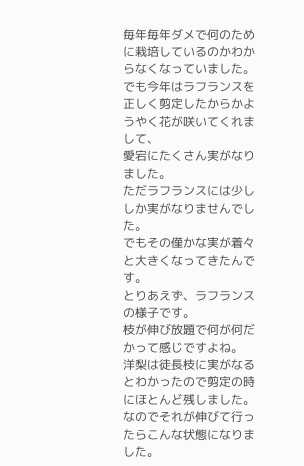毎年毎年ダメで何のために栽培しているのかわからなくなっていました。
でも今年はラフランスを正しく剪定したからかようやく花が咲いてくれまして、
愛宕にたくさん実がなりました。
ただラフランスには少ししか実がなりませんでした。
でもその僅かな実が着々と大きくなってきたんです。
とりあえず、ラフランスの様子です。
枝が伸び放題で何が何だかって感じですよね。
洋梨は徒長枝に実がなるとわかったので剪定の時にほとんど残しました。
なのでそれが伸びて行ったらこんな状態になりました。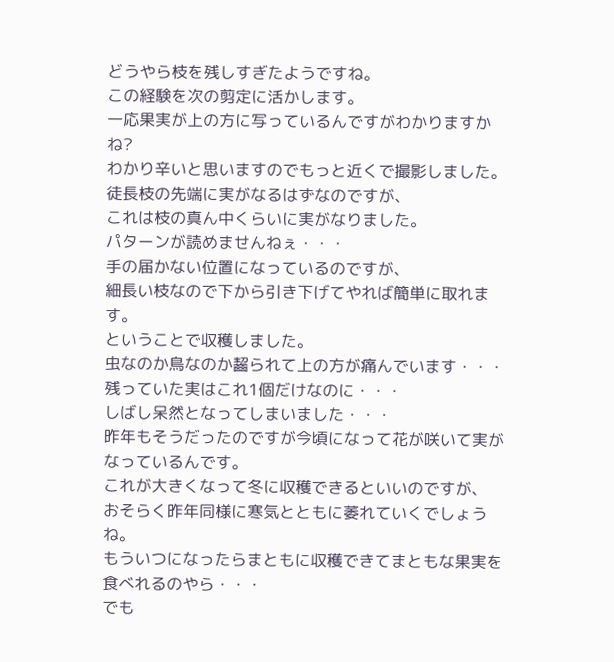どうやら枝を残しすぎたようですね。
この経験を次の剪定に活かします。
一応果実が上の方に写っているんですがわかりますかね?
わかり辛いと思いますのでもっと近くで撮影しました。
徒長枝の先端に実がなるはずなのですが、
これは枝の真ん中くらいに実がなりました。
パターンが読めませんねぇ・・・
手の届かない位置になっているのですが、
細長い枝なので下から引き下げてやれば簡単に取れます。
ということで収穫しました。
虫なのか鳥なのか齧られて上の方が痛んでいます・・・
残っていた実はこれ1個だけなのに・・・
しばし呆然となってしまいました・・・
昨年もそうだったのですが今頃になって花が咲いて実がなっているんです。
これが大きくなって冬に収穫できるといいのですが、
おそらく昨年同様に寒気とともに萎れていくでしょうね。
もういつになったらまともに収穫できてまともな果実を食べれるのやら・・・
でも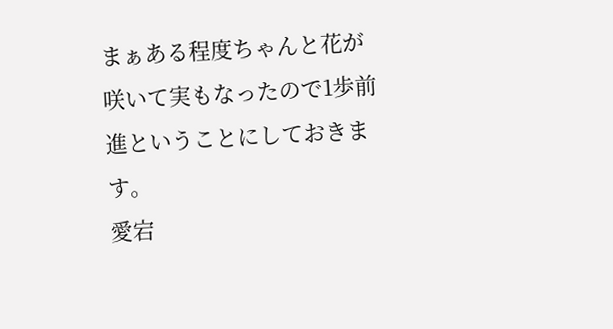まぁある程度ちゃんと花が咲いて実もなったので1歩前進ということにしておきます。
愛宕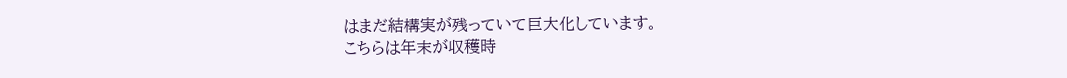はまだ結構実が残っていて巨大化しています。
こちらは年末が収穫時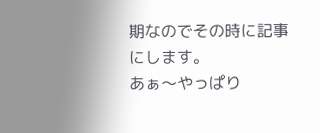期なのでその時に記事にします。
あぁ〜やっぱり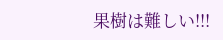果樹は難しい!!!